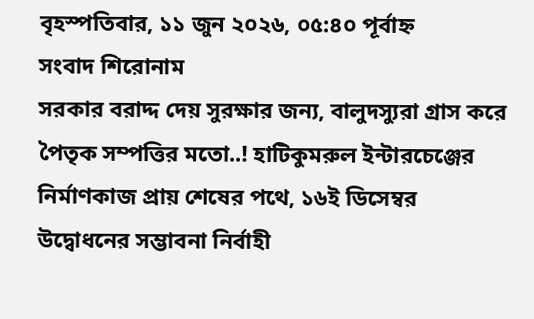বৃহস্পতিবার, ১১ জুন ২০২৬, ০৫:৪০ পূর্বাহ্ন
সংবাদ শিরোনাম
সরকার বরাদ্দ দেয় সুরক্ষার জন্য, বালুদস্যুরা গ্রাস করে পৈতৃক সম্পত্তির মতো..! হাটিকুমরুল ইন্টারচেঞ্জের নির্মাণকাজ প্রায় শেষের পথে, ১৬ই ডিসেম্বর উদ্বোধনের সম্ভাবনা নির্বাহী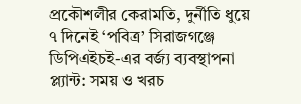প্রকৌশলীর কেরামতি, দুর্নীতি ধুয়ে ৭ দিনেই ‘পবিত্র’ সিরাজগঞ্জে ডিপিএইচই-এর বর্জ্য ব্যবস্থাপনা প্ল্যান্ট: সময় ও খরচ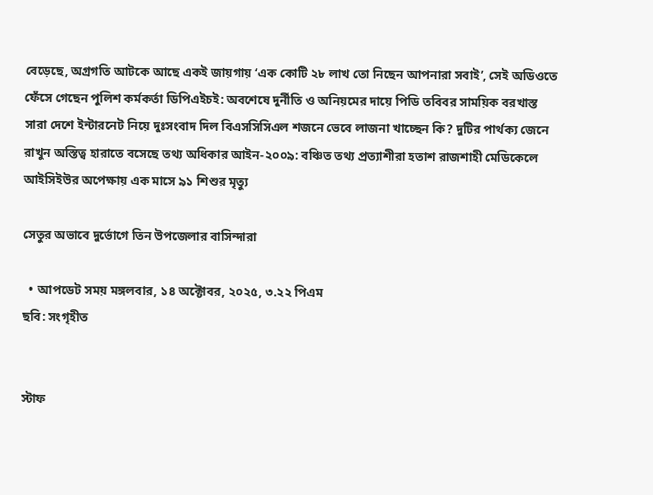বেড়েছে, অগ্রগতি আটকে আছে একই জায়গায় ‘এক কোটি ২৮ লাখ তো নিছেন আপনারা সবাই’, সেই অডিওতে ফেঁসে গেছেন পুলিশ কর্মকর্তা ডিপিএইচই: অবশেষে দুর্নীতি ও অনিয়মের দায়ে পিডি তবিবর সাময়িক বরখাস্ত সারা দেশে ইন্টারনেট নিয়ে দুঃসংবাদ দিল বিএসসিসিএল শজনে ভেবে লাজনা খাচ্ছেন কি? দুটির পার্থক্য জেনে রাখুন অস্তিত্ব হারাতে বসেছে তথ্য অধিকার আইন-২০০৯: বঞ্চিত তথ্য প্রত্যাশীরা হতাশ রাজশাহী মেডিকেলে আইসিইউর অপেক্ষায় এক মাসে ৯১ শিশুর মৃত্যু

সেতুর অভাবে দুর্ভোগে তিন উপজেলার বাসিন্দারা

  • আপডেট সময় মঙ্গলবার, ১৪ অক্টোবর, ২০২৫, ৩.২২ পিএম
ছবি: সংগৃহীত


স্টাফ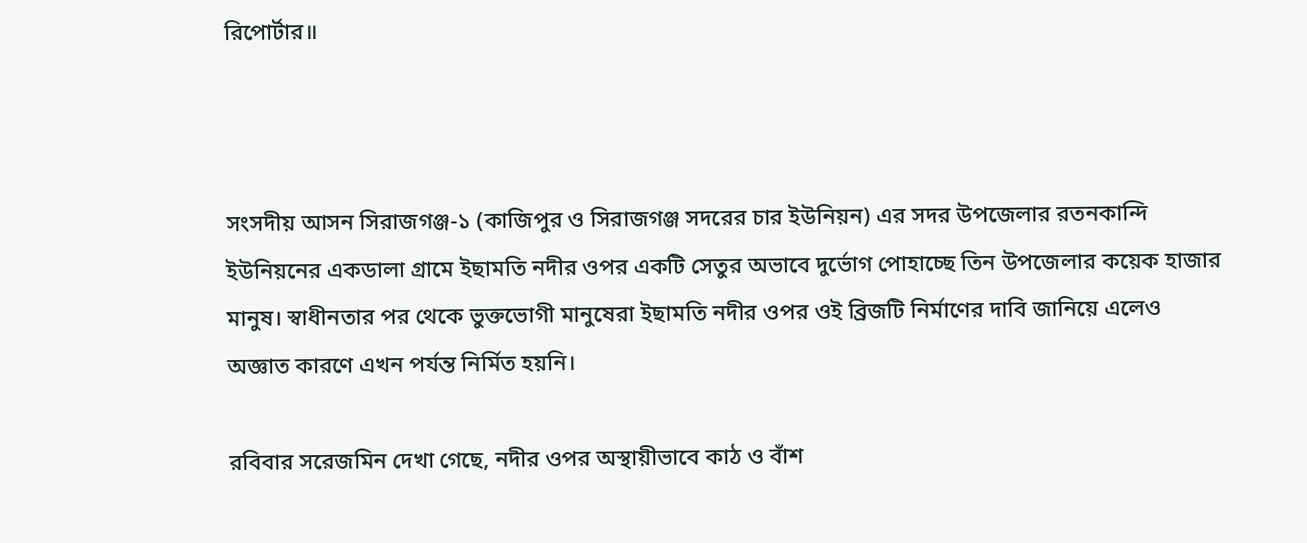রিপোর্টার॥



সংসদীয় আসন সিরাজগঞ্জ-১ (কাজিপুর ও সিরাজগঞ্জ সদরের চার ইউনিয়ন) এর সদর উপজেলার রতনকান্দি ইউনিয়নের একডালা গ্রামে ইছামতি নদীর ওপর একটি সেতুর অভাবে দুর্ভোগ পোহাচ্ছে তিন উপজেলার কয়েক হাজার মানুষ। স্বাধীনতার পর থেকে ভুক্তভোগী মানুষেরা ইছামতি নদীর ওপর ওই ব্রিজটি নির্মাণের দাবি জানিয়ে এলেও অজ্ঞাত কারণে এখন পর্যন্ত নির্মিত হয়নি।

রবিবার সরেজমিন দেখা গেছে, নদীর ওপর অস্থায়ীভাবে কাঠ ও বাঁশ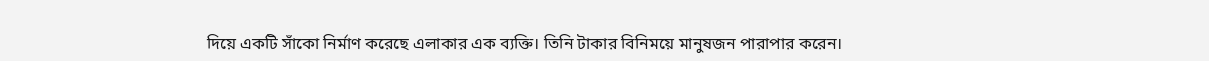দিয়ে একটি সাঁকো নির্মাণ করেছে এলাকার এক ব্যক্তি। তিনি টাকার বিনিময়ে মানুষজন পারাপার করেন।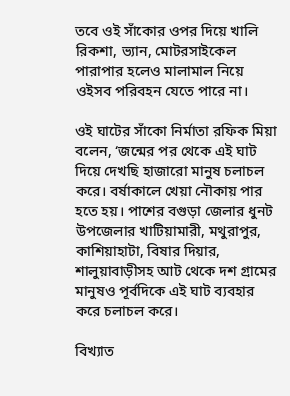তবে ওই সাঁকোর ওপর দিয়ে খালি রিকশা, ভ্যান, মোটরসাইকেল পারাপার হলেও মালামাল নিয়ে ওইসব পরিবহন যেতে পারে না।

ওই ঘাটের সাঁকো নির্মাতা রফিক মিয়া বলেন, ‘জন্মের পর থেকে এই ঘাট দিয়ে দেখছি হাজারো মানুষ চলাচল করে। বর্ষাকালে খেয়া নৌকায় পার হতে হয়। পাশের বগুড়া জেলার ধুনট উপজেলার খাটিয়ামারী, মথুরাপুর, কাশিয়াহাটা, বিষার দিয়ার, শালুয়াবাড়ীসহ আট থেকে দশ গ্রামের মানুষও পূর্বদিকে এই ঘাট ব্যবহার করে চলাচল করে।

বিখ্যাত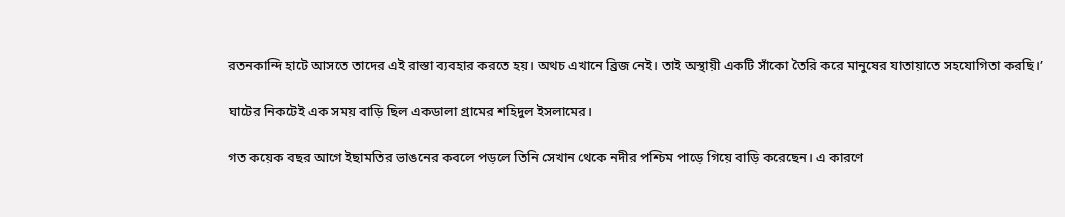রতনকান্দি হাটে আসতে তাদের এই রাস্তা ব্যবহার করতে হয়। অথচ এখানে ব্রিজ নেই। তাই অস্থায়ী একটি সাঁকো তৈরি করে মানুষের যাতায়াতে সহযোগিতা করছি।’

ঘাটের নিকটেই এক সময় বাড়ি ছিল একডালা গ্রামের শহিদুল ইসলামের।

গত কয়েক বছর আগে ইছামতির ভাঙনের কবলে পড়লে তিনি সেখান থেকে নদীর পশ্চিম পাড়ে গিয়ে বাড়ি করেছেন। এ কারণে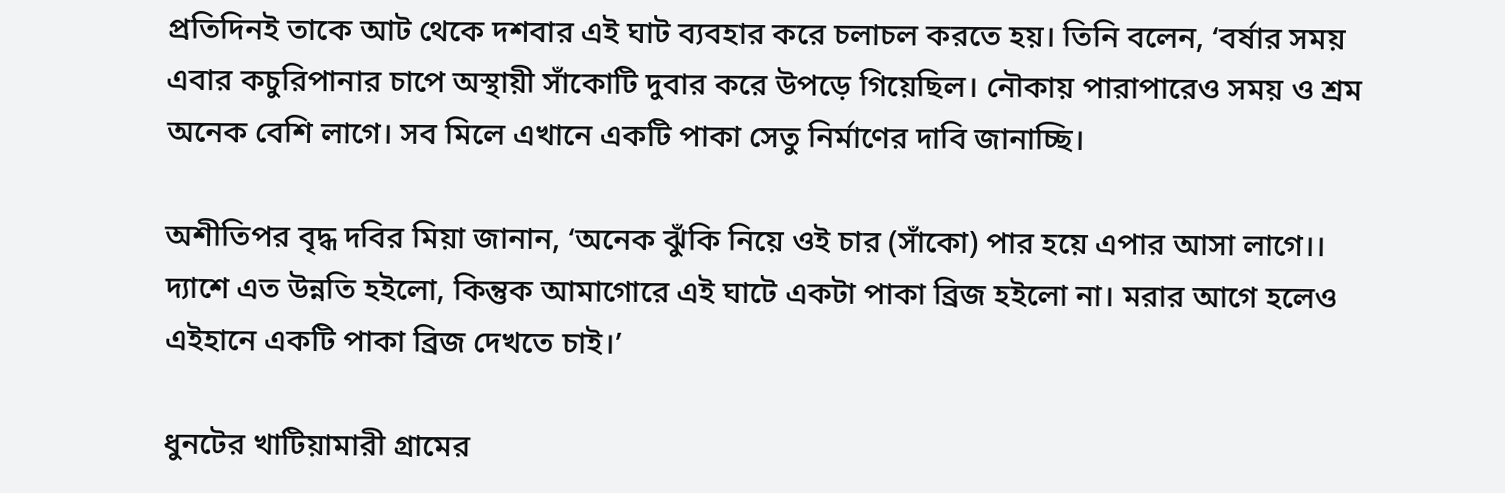প্রতিদিনই তাকে আট থেকে দশবার এই ঘাট ব্যবহার করে চলাচল করতে হয়। তিনি বলেন, ‘বর্ষার সময় এবার কচুরিপানার চাপে অস্থায়ী সাঁকোটি দুবার করে উপড়ে গিয়েছিল। নৌকায় পারাপারেও সময় ও শ্রম অনেক বেশি লাগে। সব মিলে এখানে একটি পাকা সেতু নির্মাণের দাবি জানাচ্ছি।

অশীতিপর বৃদ্ধ দবির মিয়া জানান, ‘অনেক ঝুঁকি নিয়ে ওই চার (সাঁকো) পার হয়ে এপার আসা লাগে।। দ্যাশে এত উন্নতি হইলো, কিন্তুক আমাগোরে এই ঘাটে একটা পাকা ব্রিজ হইলো না। মরার আগে হলেও এইহানে একটি পাকা ব্রিজ দেখতে চাই।’

ধুনটের খাটিয়ামারী গ্রামের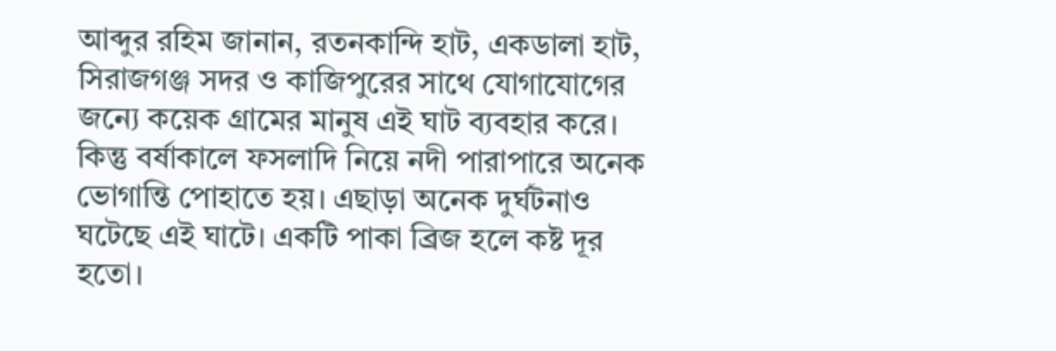আব্দুর রহিম জানান, রতনকান্দি হাট, একডালা হাট, সিরাজগঞ্জ সদর ও কাজিপুরের সাথে যোগাযোগের জন্যে কয়েক গ্রামের মানুষ এই ঘাট ব্যবহার করে। কিন্তু বর্ষাকালে ফসলাদি নিয়ে নদী পারাপারে অনেক ভোগান্তি পোহাতে হয়। এছাড়া অনেক দুর্ঘটনাও ঘটেছে এই ঘাটে। একটি পাকা ব্রিজ হলে কষ্ট দূর হতো।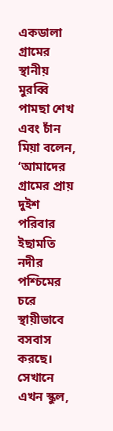একডালা গ্রামের স্থানীয় মুরব্বি পামছা শেখ এবং চাঁন মিয়া বলেন, ‘আমাদের গ্রামের প্রায় দুইশ পরিবার ইছামতি নদীর পশ্চিমের চরে স্থায়ীভাবে বসবাস করছে। সেখানে এখন স্কুল,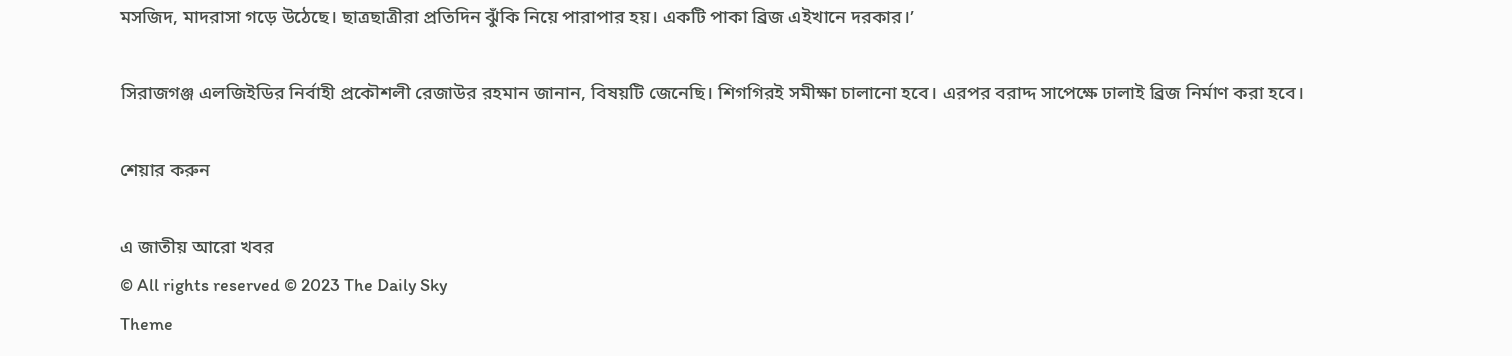মসজিদ, মাদরাসা গড়ে উঠেছে। ছাত্রছাত্রীরা প্রতিদিন ঝুঁকি নিয়ে পারাপার হয়। একটি পাকা ব্রিজ এইখানে দরকার।’

সিরাজগঞ্জ এলজিইডির নির্বাহী প্রকৌশলী রেজাউর রহমান জানান, বিষয়টি জেনেছি। শিগগিরই সমীক্ষা চালানো হবে। এরপর বরাদ্দ সাপেক্ষে ঢালাই ব্রিজ নির্মাণ করা হবে।

শেয়ার করুন

এ জাতীয় আরো খবর
© All rights reserved © 2023 The Daily Sky
Theme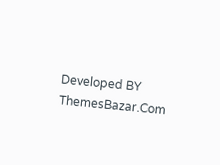Developed BY ThemesBazar.Com